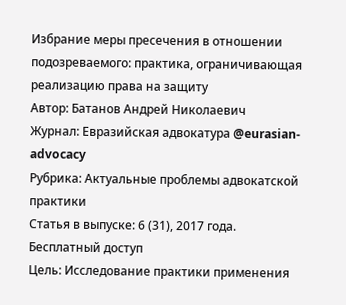Избрание меры пресечения в отношении подозреваемого: практика, ограничивающая реализацию права на защиту
Автор: Батанов Андрей Николаевич
Журнал: Евразийская адвокатура @eurasian-advocacy
Рубрика: Актуальные проблемы адвокатской практики
Статья в выпуске: 6 (31), 2017 года.
Бесплатный доступ
Цель: Исследование практики применения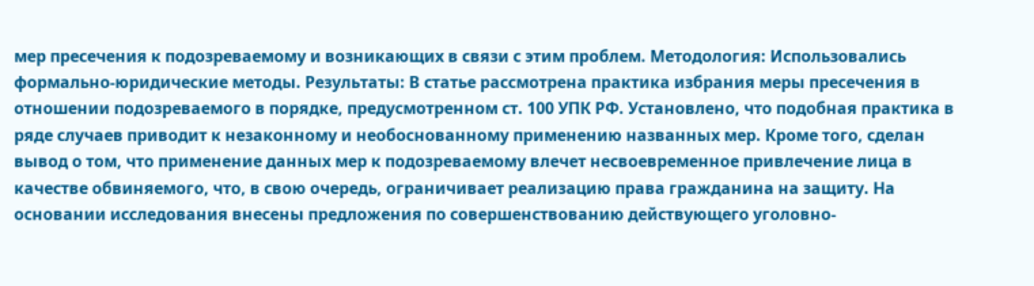мер пресечения к подозреваемому и возникающих в связи с этим проблем. Методология: Использовались формально-юридические методы. Результаты: В статье рассмотрена практика избрания меры пресечения в отношении подозреваемого в порядке, предусмотренном ст. 100 УПК РФ. Установлено, что подобная практика в ряде случаев приводит к незаконному и необоснованному применению названных мер. Кроме того, сделан вывод о том, что применение данных мер к подозреваемому влечет несвоевременное привлечение лица в качестве обвиняемого, что, в свою очередь, ограничивает реализацию права гражданина на защиту. На основании исследования внесены предложения по совершенствованию действующего уголовно-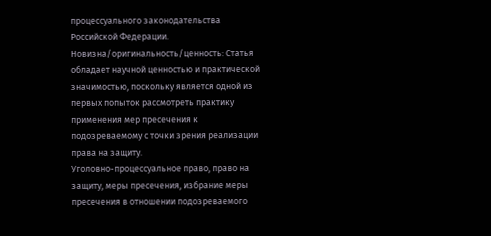процессуального законодательства Российской Федерации. Новизна/оригинальность/ценность: Статья обладает научной ценностью и практической значимостью, поскольку является одной из первых попыток рассмотреть практику применения мер пресечения к подозреваемому с точки зрения реализации права на защиту.
Уголовно-процессуальное право, право на защиту, меры пресечения, избрание меры пресечения в отношении подозреваемого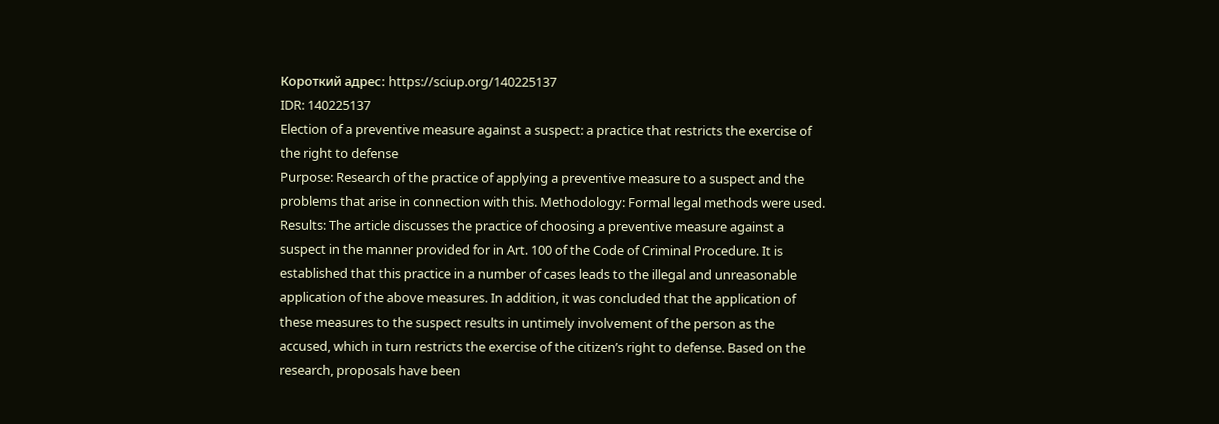Короткий адрес: https://sciup.org/140225137
IDR: 140225137
Election of a preventive measure against a suspect: a practice that restricts the exercise of the right to defense
Purpose: Research of the practice of applying a preventive measure to a suspect and the problems that arise in connection with this. Methodology: Formal legal methods were used. Results: The article discusses the practice of choosing a preventive measure against a suspect in the manner provided for in Art. 100 of the Code of Criminal Procedure. It is established that this practice in a number of cases leads to the illegal and unreasonable application of the above measures. In addition, it was concluded that the application of these measures to the suspect results in untimely involvement of the person as the accused, which in turn restricts the exercise of the citizen’s right to defense. Based on the research, proposals have been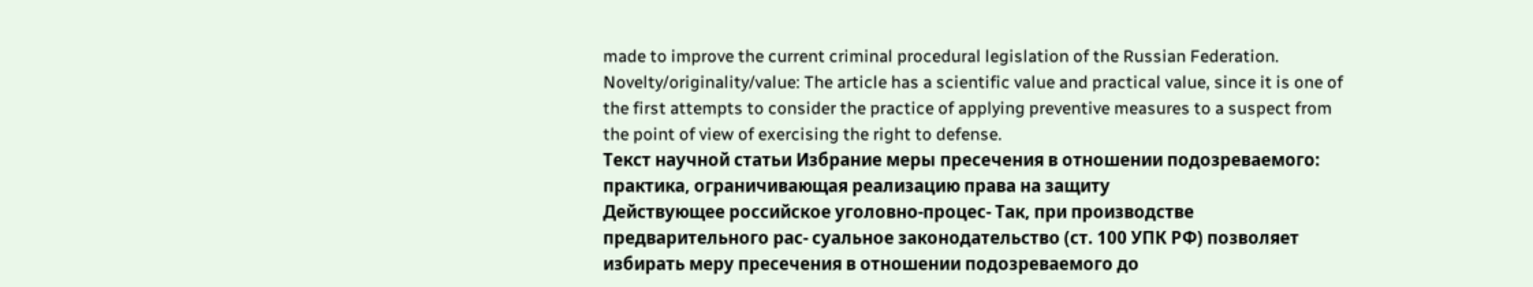made to improve the current criminal procedural legislation of the Russian Federation. Novelty/originality/value: The article has a scientific value and practical value, since it is one of the first attempts to consider the practice of applying preventive measures to a suspect from the point of view of exercising the right to defense.
Текст научной статьи Избрание меры пресечения в отношении подозреваемого: практика, ограничивающая реализацию права на защиту
Действующее российское уголовно-процес- Так, при производстве предварительного рас- суальное законодательство (ст. 100 УПК РФ) позволяет избирать меру пресечения в отношении подозреваемого до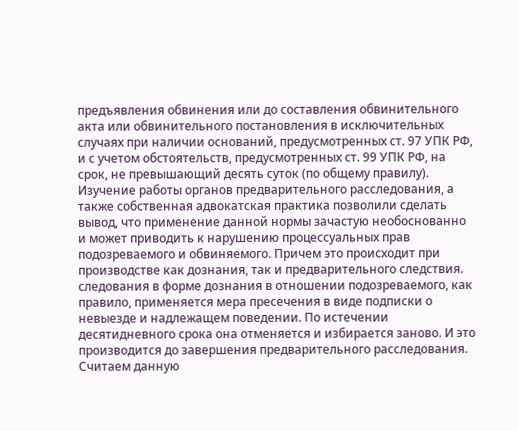предъявления обвинения или до составления обвинительного акта или обвинительного постановления в исключительных случаях при наличии оснований, предусмотренных ст. 97 УПК РФ, и с учетом обстоятельств, предусмотренных ст. 99 УПК РФ, на срок, не превышающий десять суток (по общему правилу).
Изучение работы органов предварительного расследования, а также собственная адвокатская практика позволили сделать вывод, что применение данной нормы зачастую необоснованно и может приводить к нарушению процессуальных прав подозреваемого и обвиняемого. Причем это происходит при производстве как дознания, так и предварительного следствия.
следования в форме дознания в отношении подозреваемого, как правило, применяется мера пресечения в виде подписки о невыезде и надлежащем поведении. По истечении десятидневного срока она отменяется и избирается заново. И это производится до завершения предварительного расследования. Считаем данную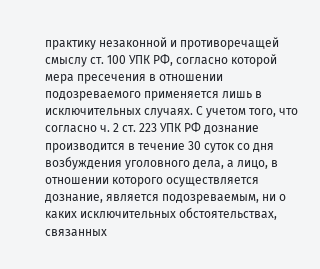практику незаконной и противоречащей смыслу ст. 100 УПК РФ, согласно которой мера пресечения в отношении подозреваемого применяется лишь в исключительных случаях. С учетом того, что согласно ч. 2 ст. 223 УПК РФ дознание производится в течение 30 суток со дня возбуждения уголовного дела, а лицо, в отношении которого осуществляется дознание, является подозреваемым, ни о каких исключительных обстоятельствах, связанных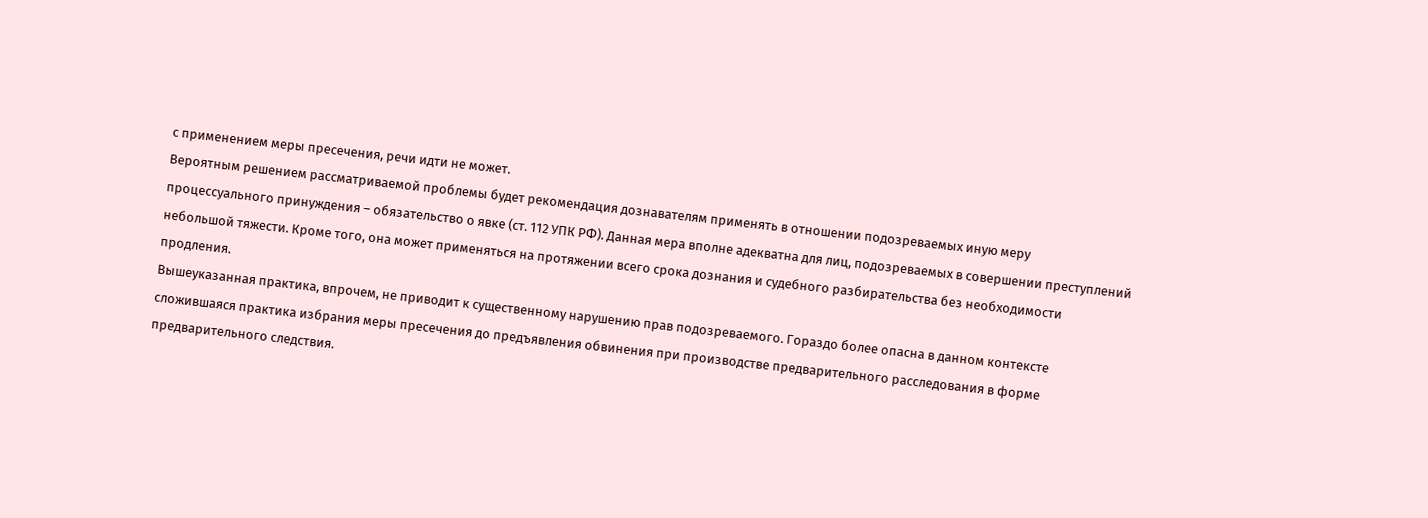с применением меры пресечения, речи идти не может.
Вероятным решением рассматриваемой проблемы будет рекомендация дознавателям применять в отношении подозреваемых иную меру процессуального принуждения – обязательство о явке (ст. 112 УПК РФ). Данная мера вполне адекватна для лиц, подозреваемых в совершении преступлений небольшой тяжести. Кроме того, она может применяться на протяжении всего срока дознания и судебного разбирательства без необходимости продления.
Вышеуказанная практика, впрочем, не приводит к существенному нарушению прав подозреваемого. Гораздо более опасна в данном контексте сложившаяся практика избрания меры пресечения до предъявления обвинения при производстве предварительного расследования в форме предварительного следствия.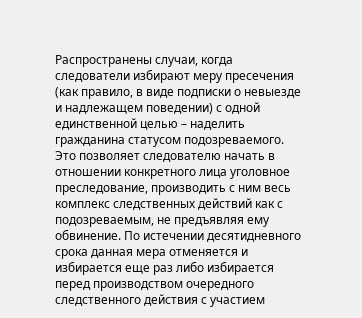Распространены случаи, когда следователи избирают меру пресечения (как правило, в виде подписки о невыезде и надлежащем поведении) с одной единственной целью – наделить гражданина статусом подозреваемого. Это позволяет следователю начать в отношении конкретного лица уголовное преследование, производить с ним весь комплекс следственных действий как с подозреваемым, не предъявляя ему обвинение. По истечении десятидневного срока данная мера отменяется и избирается еще раз либо избирается перед производством очередного следственного действия с участием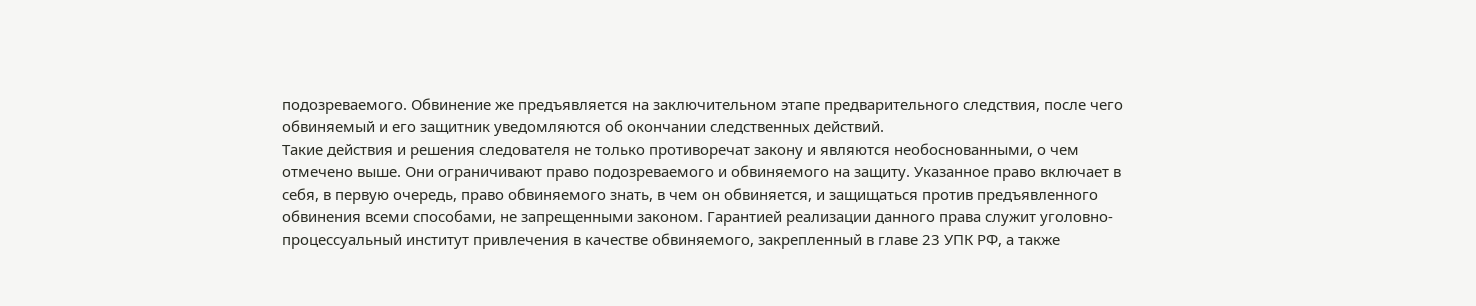подозреваемого. Обвинение же предъявляется на заключительном этапе предварительного следствия, после чего обвиняемый и его защитник уведомляются об окончании следственных действий.
Такие действия и решения следователя не только противоречат закону и являются необоснованными, о чем отмечено выше. Они ограничивают право подозреваемого и обвиняемого на защиту. Указанное право включает в себя, в первую очередь, право обвиняемого знать, в чем он обвиняется, и защищаться против предъявленного обвинения всеми способами, не запрещенными законом. Гарантией реализации данного права служит уголовно-процессуальный институт привлечения в качестве обвиняемого, закрепленный в главе 23 УПК РФ, а также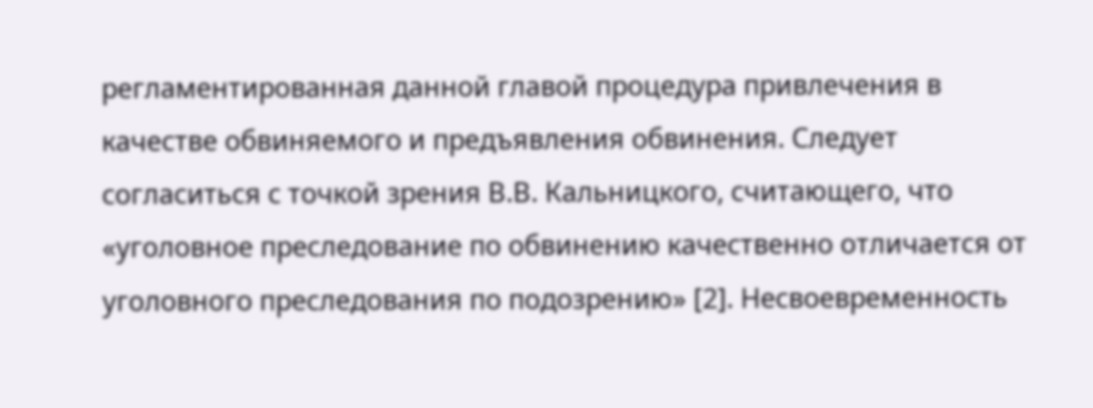регламентированная данной главой процедура привлечения в качестве обвиняемого и предъявления обвинения. Следует согласиться с точкой зрения В.В. Кальницкого, считающего, что «уголовное преследование по обвинению качественно отличается от уголовного преследования по подозрению» [2]. Несвоевременность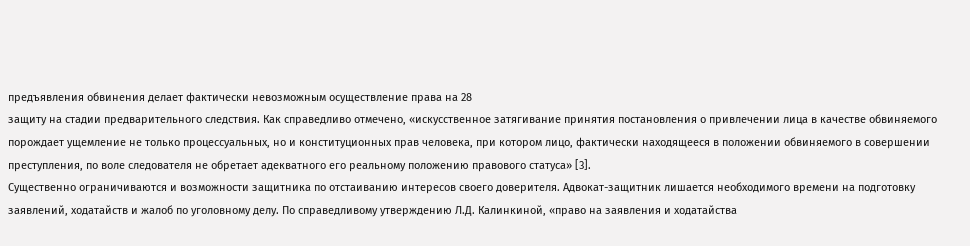предъявления обвинения делает фактически невозможным осуществление права на 28
защиту на стадии предварительного следствия. Как справедливо отмечено, «искусственное затягивание принятия постановления о привлечении лица в качестве обвиняемого порождает ущемление не только процессуальных, но и конституционных прав человека, при котором лицо, фактически находящееся в положении обвиняемого в совершении преступления, по воле следователя не обретает адекватного его реальному положению правового статуса» [3].
Существенно ограничиваются и возможности защитника по отстаиванию интересов своего доверителя. Адвокат-защитник лишается необходимого времени на подготовку заявлений, ходатайств и жалоб по уголовному делу. По справедливому утверждению Л.Д. Калинкиной, «право на заявления и ходатайства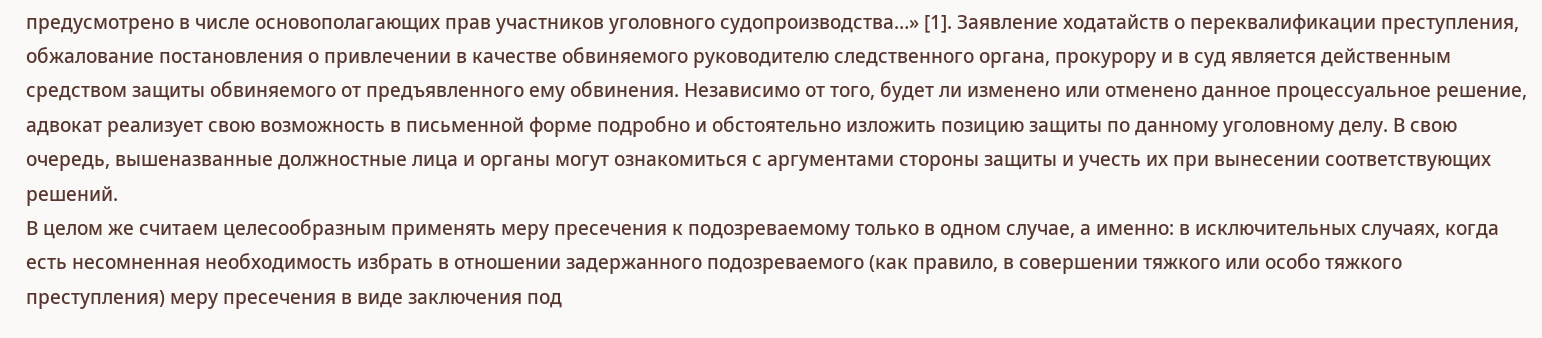предусмотрено в числе основополагающих прав участников уголовного судопроизводства…» [1]. Заявление ходатайств о переквалификации преступления, обжалование постановления о привлечении в качестве обвиняемого руководителю следственного органа, прокурору и в суд является действенным средством защиты обвиняемого от предъявленного ему обвинения. Независимо от того, будет ли изменено или отменено данное процессуальное решение, адвокат реализует свою возможность в письменной форме подробно и обстоятельно изложить позицию защиты по данному уголовному делу. В свою очередь, вышеназванные должностные лица и органы могут ознакомиться с аргументами стороны защиты и учесть их при вынесении соответствующих решений.
В целом же считаем целесообразным применять меру пресечения к подозреваемому только в одном случае, а именно: в исключительных случаях, когда есть несомненная необходимость избрать в отношении задержанного подозреваемого (как правило, в совершении тяжкого или особо тяжкого преступления) меру пресечения в виде заключения под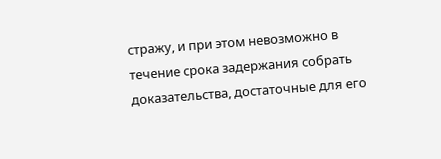стражу, и при этом невозможно в течение срока задержания собрать доказательства, достаточные для его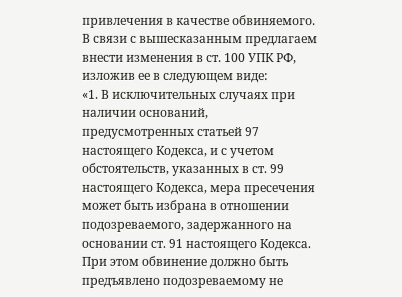привлечения в качестве обвиняемого.
В связи с вышесказанным предлагаем внести изменения в ст. 100 УПК РФ, изложив ее в следующем виде:
«1. В исключительных случаях при наличии оснований, предусмотренных статьей 97 настоящего Кодекса, и с учетом обстоятельств, указанных в ст. 99 настоящего Кодекса, мера пресечения может быть избрана в отношении подозреваемого, задержанного на основании ст. 91 настоящего Кодекса. При этом обвинение должно быть предъявлено подозреваемому не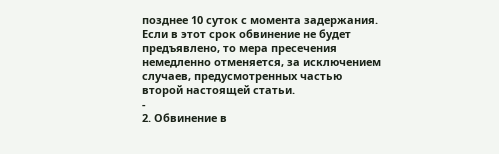позднее 10 суток с момента задержания. Если в этот срок обвинение не будет предъявлено, то мера пресечения немедленно отменяется, за исключением случаев, предусмотренных частью второй настоящей статьи.
-
2. Обвинение в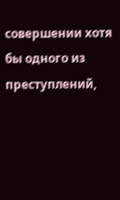совершении хотя бы одного из преступлений,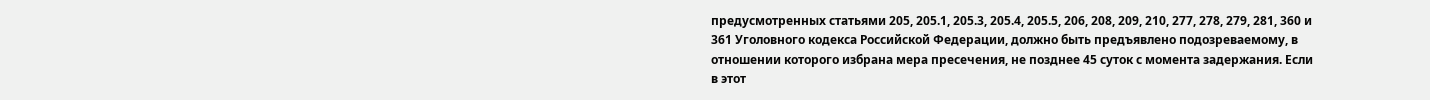предусмотренных статьями 205, 205.1, 205.3, 205.4, 205.5, 206, 208, 209, 210, 277, 278, 279, 281, 360 и 361 Уголовного кодекса Российской Федерации, должно быть предъявлено подозреваемому, в отношении которого избрана мера пресечения, не позднее 45 суток с момента задержания. Если в этот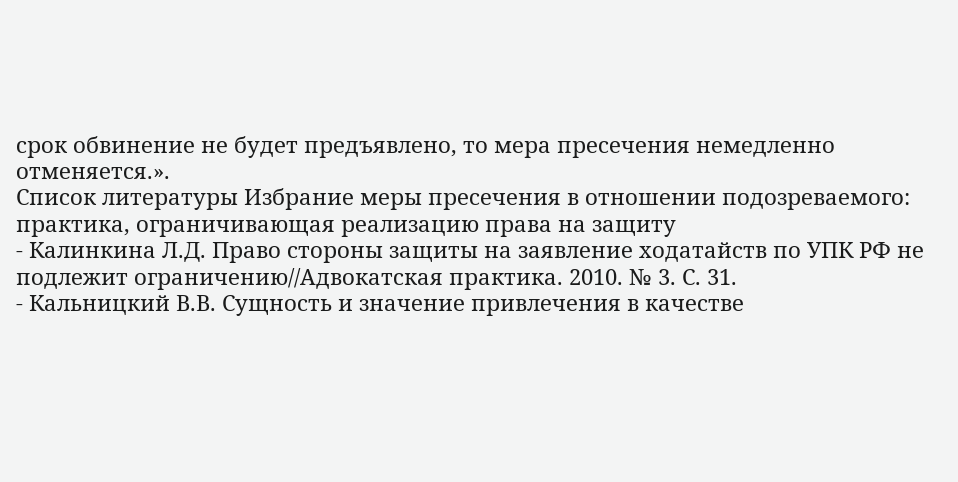срок обвинение не будет предъявлено, то мера пресечения немедленно отменяется.».
Список литературы Избрание меры пресечения в отношении подозреваемого: практика, ограничивающая реализацию права на защиту
- Калинкина Л.Д. Право стороны защиты на заявление ходатайств по УПК РФ не подлежит ограничению//Адвокатская практика. 2010. № 3. С. 31.
- Кальницкий В.В. Сущность и значение привлечения в качестве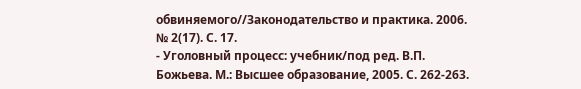обвиняемого//Законодательство и практика. 2006. № 2(17). С. 17.
- Уголовный процесс: учебник/под ред. В.П. Божьева. М.: Высшее образование, 2005. С. 262-263.